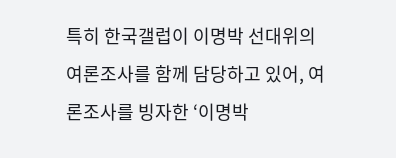특히 한국갤럽이 이명박 선대위의 여론조사를 함께 담당하고 있어, 여론조사를 빙자한 ‘이명박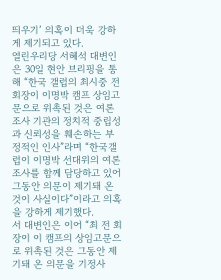띄우기’ 의혹이 더욱 강하게 제기되고 있다.
열린우리당 서혜석 대변인은 30일 현안 브리핑을 통해 “한국 갤럽의 최시중 전 회장이 이명박 캠프 상임고문으로 위촉된 것은 여론조사 기관의 정치적 중립성과 신뢰성을 훼손하는 부정적인 인사”라며 “한국갤럽이 이명박 선대위의 여론조사를 함께 담당하고 있어 그동안 의문이 제기돼 온 것이 사실이다”이라고 의혹을 강하게 제기했다.
서 대변인은 이어 “최 전 회장이 이 캠프의 상임고문으로 위촉된 것은 그동안 제기돼 온 의문을 기정사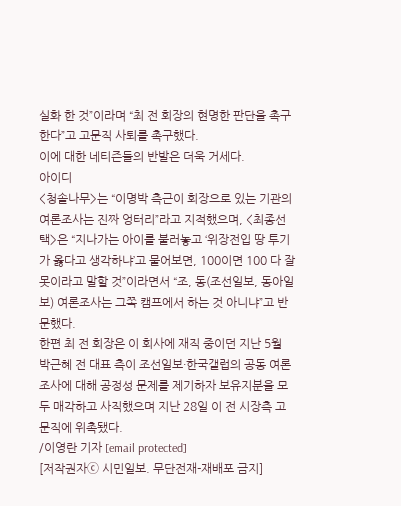실화 한 것”이라며 “최 전 회장의 현명한 판단을 촉구한다”고 고문직 사퇴를 촉구했다.
이에 대한 네티즌들의 반발은 더욱 거세다.
아이디
<청솔나무>는 “이명박 측근이 회장으로 있는 기관의 여론조사는 진짜 엉터리”라고 지적했으며, <최종선택>은 “지나가는 아이를 불러놓고 ‘위장전입 땅 투기가 옳다고 생각하냐’고 물어보면, 100이면 100 다 잘못이라고 말할 것”이라면서 “조, 동(조선일보, 동아일보) 여론조사는 그쪽 캠프에서 하는 것 아니냐”고 반문했다.
한편 최 전 회장은 이 회사에 재직 중이던 지난 5월 박근혜 전 대표 측이 조선일보·한국갤럽의 공동 여론조사에 대해 공정성 문제를 제기하자 보유지분을 모두 매각하고 사직했으며 지난 28일 이 전 시장측 고문직에 위촉됐다.
/이영란 기자 [email protected]
[저작권자ⓒ 시민일보. 무단전재-재배포 금지]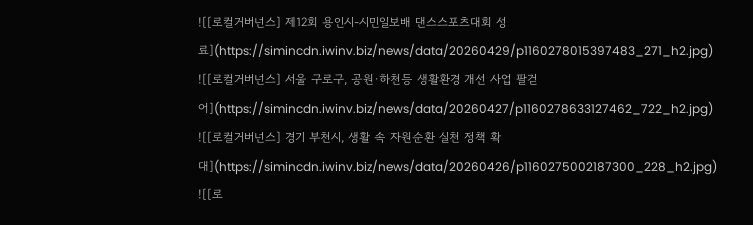![[로컬거버넌스] 제12회 용인시-시민일보배 댄스스포츠대회 성료](https://simincdn.iwinv.biz/news/data/20260429/p1160278015397483_271_h2.jpg)
![[로컬거버넌스] 서울 구로구, 공원·하천등 생활환경 개선 사업 팔걷어](https://simincdn.iwinv.biz/news/data/20260427/p1160278633127462_722_h2.jpg)
![[로컬거버넌스] 경기 부천시, 생활 속 자원순환 실천 정책 확대](https://simincdn.iwinv.biz/news/data/20260426/p1160275002187300_228_h2.jpg)
![[로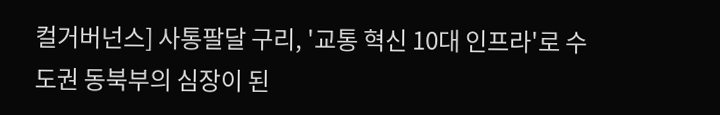컬거버넌스] 사통팔달 구리, '교통 혁신 10대 인프라'로 수도권 동북부의 심장이 된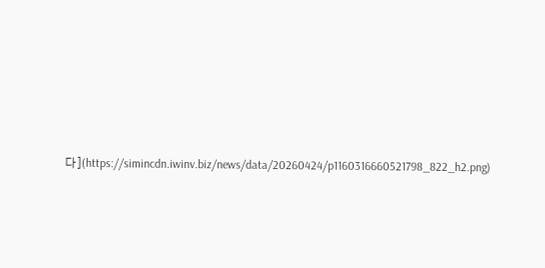다](https://simincdn.iwinv.biz/news/data/20260424/p1160316660521798_822_h2.png)